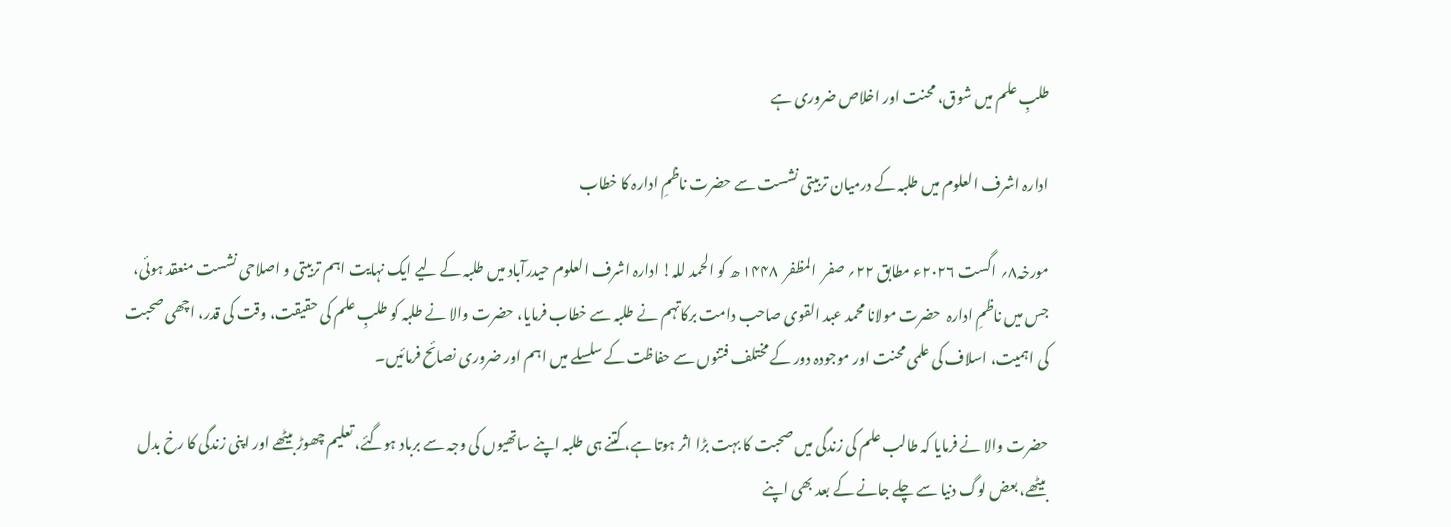طلبِ علم میں شوق، محنت اور اخلاص ضروری ہے

ادارہ اشرف العلوم میں طلبہ کے درمیان تربیتی نشست سے حضرت ناظمِ ادارہ کا خطاب

مورخہ۸؍ اگست ۲۰۲۶ء مطابق ۲۲؍ صفر  المظفر  ۱۴۴۸ ھ کو الحمد للہ! ادارہ اشرف العلوم حیدرآباد میں طلبہ کے لیے ایک نہایت اہم تربیتی و اصلاحی نشست منعقد ہوئی،   جس میں ناظمِ ادارہ  حضرت مولانا محمد عبد القوی صاحب دامت برکاتہم نے طلبہ سے خطاب فرمایا، حضرت والا نے طلبہ کو طلبِ علم کی حقیقت، وقت کی قدر، اچھی صحبت کی اہمیت، اسلاف کی علمی محنت اور موجودہ دور کے مختلف فتنوں سے حفاظت کے سلسلے میں اہم اور ضروری نصائح فرمائیں۔

حضرت والا نے فرمایا کہ طالب علم کی زندگی میں صحبت کا بہت بڑا اثر ہوتا ہے، کتنے ہی طلبہ اپنے ساتھیوں کی وجہ سے برباد ہوگئے، تعلیم چھوڑ بیٹھے اور اپنی زندگی کا رخ بدل بیٹھے، بعض لوگ دنیا سے چلے جانے کے بعد بھی اپنے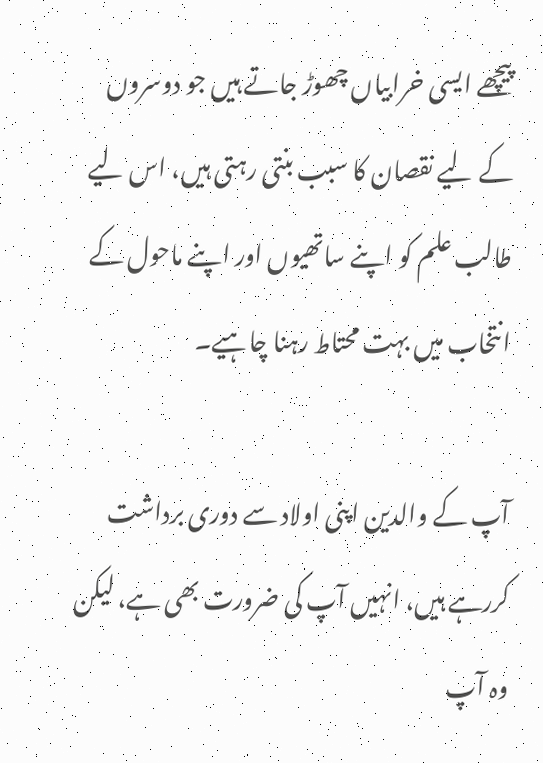پیچھے ایسی خرابیاں چھوڑ جاتے ہیں جو دوسروں کے لیے نقصان کا سبب بنتی رہتی ہیں، اس لیے طالب علم کو اپنے ساتھیوں اور اپنے ماحول کے انتخاب میں بہت محتاط رہنا چاہیے۔

آپ کے والدین اپنی اولاد سے دوری برداشت کررہے ہیں، انہیں آپ کی ضرورت بھی ہے، لیکن وہ آپ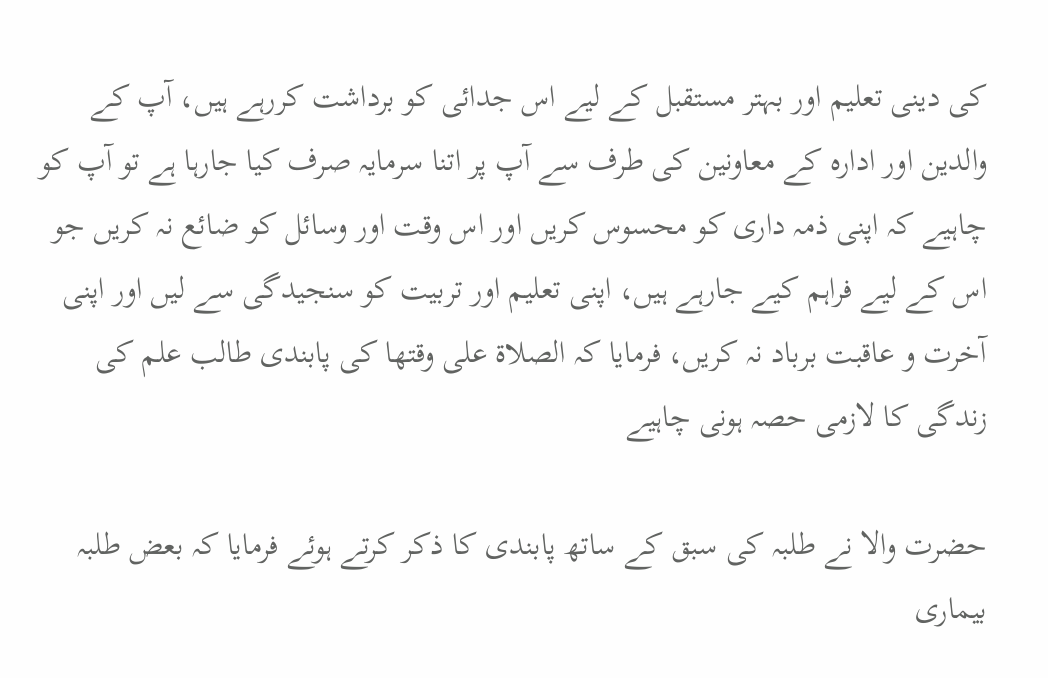کی دینی تعلیم اور بہتر مستقبل کے لیے اس جدائی کو برداشت کررہے ہیں، آپ کے والدین اور ادارہ کے معاونین کی طرف سے آپ پر اتنا سرمایہ صرف کیا جارہا ہے تو آپ کو چاہیے کہ اپنی ذمہ داری کو محسوس کریں اور اس وقت اور وسائل کو ضائع نہ کریں جو اس کے لیے فراہم کیے جارہے ہیں، اپنی تعلیم اور تربیت کو سنجیدگی سے لیں اور اپنی آخرت و عاقبت برباد نہ کریں، فرمایا کہ الصلاة على وقتها کی پابندی طالب علم کی زندگی کا لازمی حصہ ہونی چاہیے

حضرت والا نے طلبہ کی سبق کے ساتھ پابندی کا ذکر کرتے ہوئے فرمایا کہ بعض طلبہ بیماری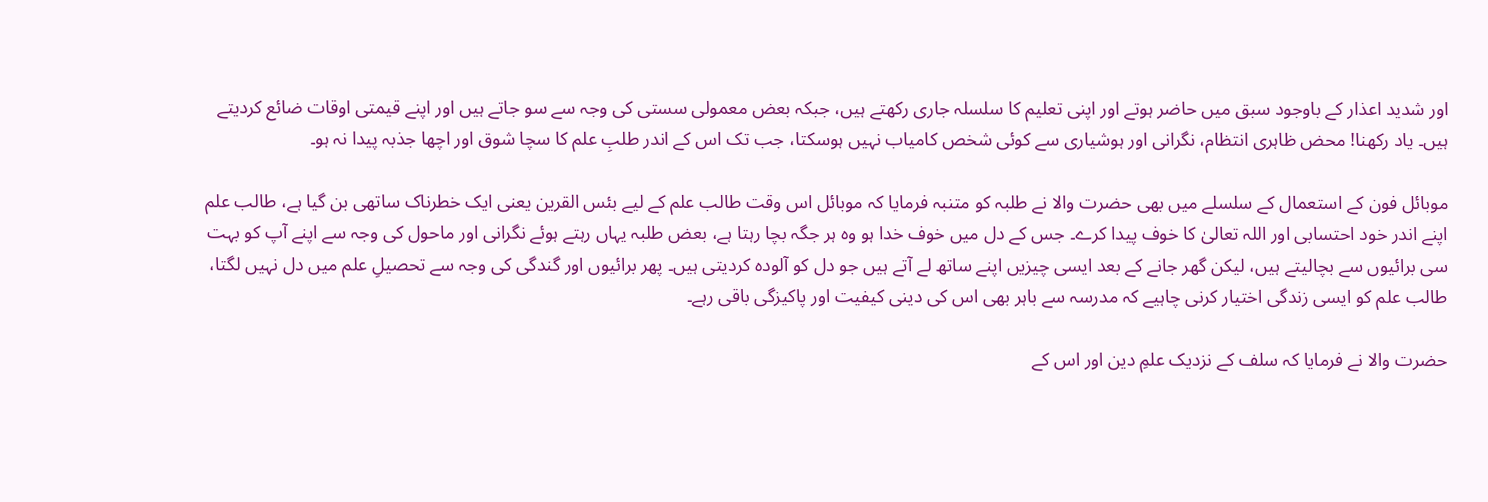اور شدید اعذار کے باوجود سبق میں حاضر ہوتے اور اپنی تعلیم کا سلسلہ جاری رکھتے ہیں، جبکہ بعض معمولی سستی کی وجہ سے سو جاتے ہیں اور اپنے قیمتی اوقات ضائع کردیتے ہیں۔ یاد رکھنا! محض ظاہری انتظام، نگرانی اور ہوشیاری سے کوئی شخص کامیاب نہیں ہوسکتا، جب تک اس کے اندر طلبِ علم کا سچا شوق اور اچھا جذبہ پیدا نہ ہو۔

موبائل فون کے استعمال کے سلسلے میں بھی حضرت والا نے طلبہ کو متنبہ فرمایا کہ موبائل اس وقت طالب علم کے لیے بئس القرین یعنی ایک خطرناک ساتھی بن گیا ہے، طالب علم اپنے اندر خود احتسابی اور اللہ تعالیٰ کا خوف پیدا کرے۔ جس کے دل میں خوف خدا ہو وہ ہر جگہ بچا رہتا ہے، بعض طلبہ یہاں رہتے ہوئے نگرانی اور ماحول کی وجہ سے اپنے آپ کو بہت سی برائیوں سے بچالیتے ہیں، لیکن گھر جانے کے بعد ایسی چیزیں اپنے ساتھ لے آتے ہیں جو دل کو آلودہ کردیتی ہیں۔ پھر برائیوں اور گندگی کی وجہ سے تحصیلِ علم میں دل نہیں لگتا، طالب علم کو ایسی زندگی اختیار کرنی چاہیے کہ مدرسہ سے باہر بھی اس کی دینی کیفیت اور پاکیزگی باقی رہے۔

حضرت والا نے فرمایا کہ سلف کے نزدیک علمِ دین اور اس کے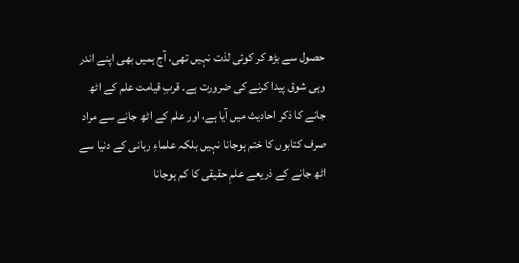حصول سے بڑھ کر کوئی لذت نہیں تھی، آج ہمیں بھی اپنے اندر وہی شوق پیدا کرنے کی ضرورت ہے۔ قربِ قیامت علم کے اٹھ جانے کا ذکر احادیث میں آیا ہے، اور علم کے اٹھ جانے سے مراد صرف کتابوں کا ختم ہوجانا نہیں بلکہ علماءِ ربانی کے دنیا سے اٹھ جانے کے ذریعے علمِ حقیقی کا کم ہوجانا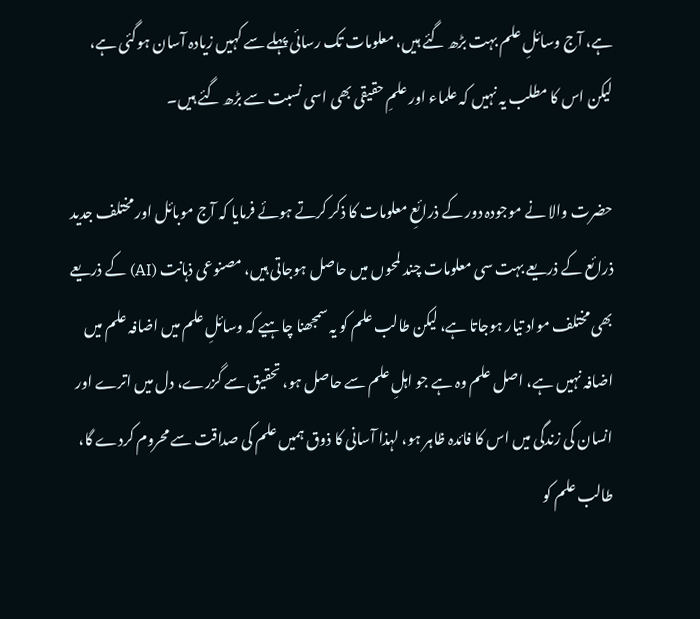ہے، آج وسائلِ علم بہت بڑھ گئے ہیں، معلومات تک رسائی پہلے سے کہیں زیادہ آسان ہوگئی ہے، لیکن اس کا مطلب یہ نہیں کہ علماء اور علمِ حقیقی بھی اسی نسبت سے بڑھ گئے ہیں۔

حضرت والا نے موجودہ دور کے ذرائعِ معلومات کا ذکر کرتے ہوئے فرمایا کہ آج موبائل اور مختلف جدید ذرائع کے ذریعے بہت سی معلومات چند لمحوں میں حاصل ہوجاتی ہیں، مصنوعی ذہانت (AI) کے ذریعے بھی مختلف مواد تیار ہوجاتا ہے، لیکن طالب علم کو یہ سمجھنا چاہیے کہ وسائلِ علم میں اضافہ علم میں اضافہ نہیں ہے، اصل علم وہ ہے جو اہلِ علم سے حاصل ہو، تحقیق سے گزرے، دل میں اترے اور انسان کی زندگی میں اس کا فائدہ ظاہر ہو، لہذا آسانی کا ذوق ہمیں علم کی صداقت سے محروم کردے گا، طالب علم کو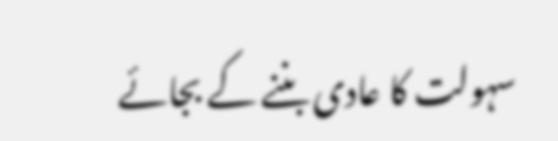سہولت کا عادی بننے کے بجائے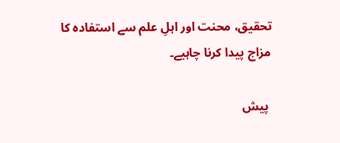تحقیق، محنت اور اہلِ علم سے استفادہ کا مزاج پیدا کرنا چاہیے۔

 پیش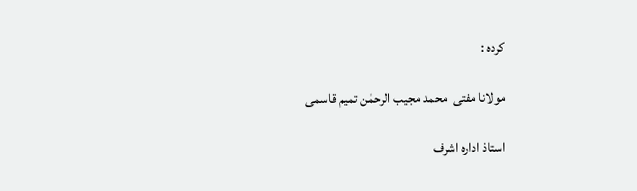کردہ :

مولانا مفتی  محمد مجیب الرحمٰن تمیم قاسمی

استاذ ادارہ اشرف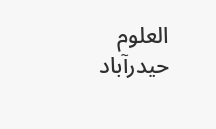العلوم حیدرآباد